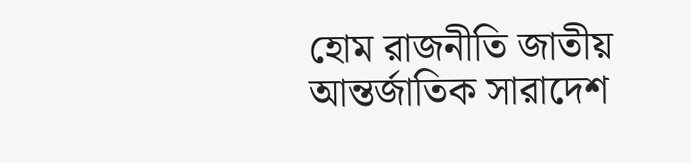হোম রাজনীতি জাতীয় আন্তর্জাতিক সারাদেশ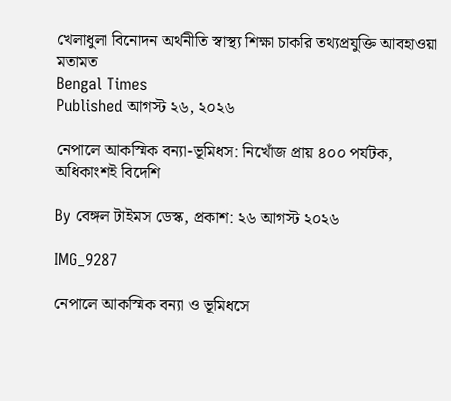খেলাধুলা বিনোদন অর্থনীতি স্বাস্থ্য শিক্ষা চাকরি তথ্যপ্রযুক্তি আবহাওয়া মতামত
Bengal Times
Published আগস্ট ২৬, ২০২৬

নেপালে আকস্মিক বন্যা-ভূমিধস: নিখোঁজ প্রায় ৪০০ পর্যটক, অধিকাংশই বিদেশি

By বেঙ্গল টাইমস ডেস্ক, প্রকাশ: ২৬ আগস্ট ২০২৬

IMG_9287

নেপালে আকস্মিক বন্যা ও ভূমিধসে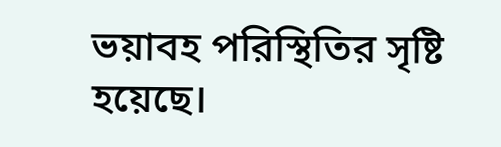ভয়াবহ পরিস্থিতির সৃষ্টি হয়েছে।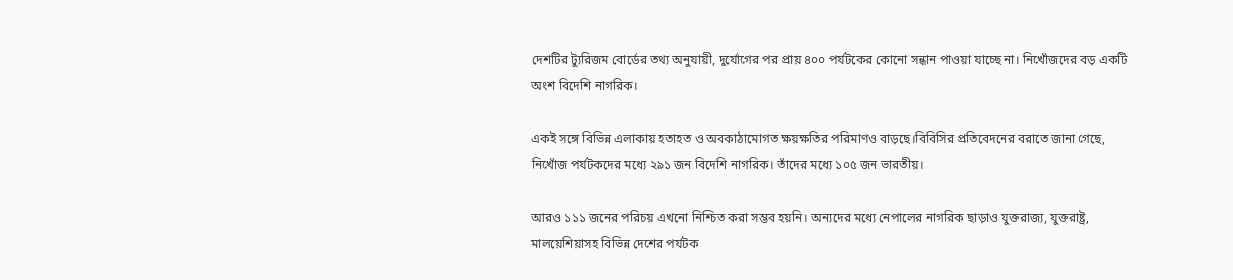দেশটির ট্যুরিজম বোর্ডের তথ্য অনুযায়ী, দুর্যোগের পর প্রায় ৪০০ পর্যটকের কোনো সন্ধান পাওয়া যাচ্ছে না। নিখোঁজদের বড় একটি অংশ বিদেশি নাগরিক।

একই সঙ্গে বিভিন্ন এলাকায় হতাহত ও অবকাঠামোগত ক্ষয়ক্ষতির পরিমাণও বাড়ছে।বিবিসির প্রতিবেদনের বরাতে জানা গেছে, নিখোঁজ পর্যটকদের মধ্যে ২৯১ জন বিদেশি নাগরিক। তাঁদের মধ্যে ১০৫ জন ভারতীয়।

আরও ১১১ জনের পরিচয় এখনো নিশ্চিত করা সম্ভব হয়নি। অন্যদের মধ্যে নেপালের নাগরিক ছাড়াও যুক্তরাজ্য, যুক্তরাষ্ট্র, মালয়েশিয়াসহ বিভিন্ন দেশের পর্যটক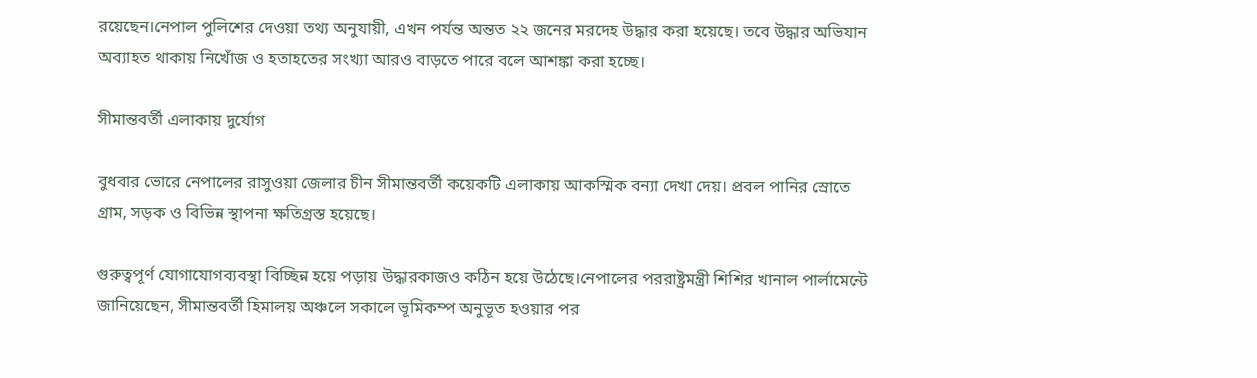রয়েছেন।নেপাল পুলিশের দেওয়া তথ্য অনুযায়ী, এখন পর্যন্ত অন্তত ২২ জনের মরদেহ উদ্ধার করা হয়েছে। তবে উদ্ধার অভিযান অব্যাহত থাকায় নিখোঁজ ও হতাহতের সংখ্যা আরও বাড়তে পারে বলে আশঙ্কা করা হচ্ছে।

সীমান্তবর্তী এলাকায় দুর্যোগ

বুধবার ভোরে নেপালের রাসুওয়া জেলার চীন সীমান্তবর্তী কয়েকটি এলাকায় আকস্মিক বন্যা দেখা দেয়। প্রবল পানির স্রোতে গ্রাম, সড়ক ও বিভিন্ন স্থাপনা ক্ষতিগ্রস্ত হয়েছে।

গুরুত্বপূর্ণ যোগাযোগব্যবস্থা বিচ্ছিন্ন হয়ে পড়ায় উদ্ধারকাজও কঠিন হয়ে উঠেছে।নেপালের পররাষ্ট্রমন্ত্রী শিশির খানাল পার্লামেন্টে জানিয়েছেন, সীমান্তবর্তী হিমালয় অঞ্চলে সকালে ভূমিকম্প অনুভূত হওয়ার পর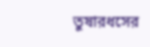তুষারধসের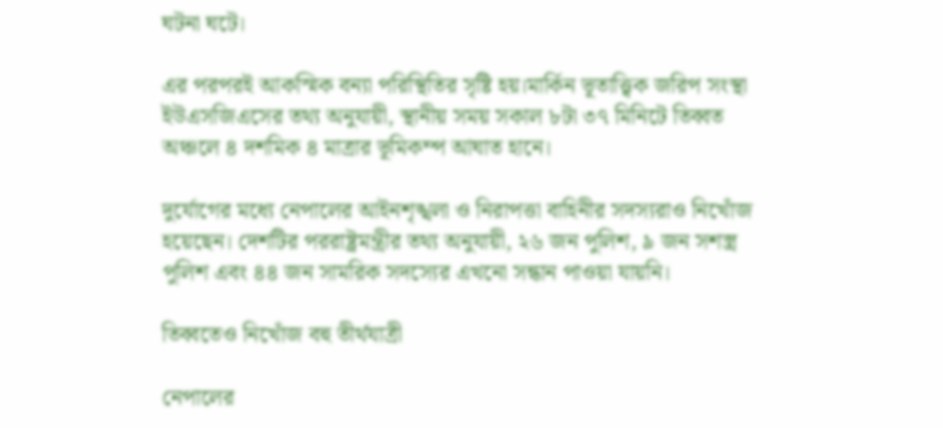ঘটনা ঘটে।

এর পরপরই আকস্মিক বন্যা পরিস্থিতির সৃষ্টি হয়।মার্কিন ভূতাত্ত্বিক জরিপ সংস্থা ইউএসজিএসের তথ্য অনুযায়ী, স্থানীয় সময় সকাল ৮টা ৩৭ মিনিটে তিব্বত অঞ্চলে ৪ দশমিক ৪ মাত্রার ভূমিকম্প আঘাত হানে।

দুর্যোগের মধ্যে নেপালের আইনশৃঙ্খলা ও নিরাপত্তা বাহিনীর সদস্যরাও নিখোঁজ হয়েছেন। দেশটির পররাষ্ট্রমন্ত্রীর তথ্য অনুযায়ী, ২৬ জন পুলিশ, ৯ জন সশস্ত্র পুলিশ এবং ৪৪ জন সামরিক সদস্যের এখনো সন্ধান পাওয়া যায়নি।

তিব্বতেও নিখোঁজ বহু তীর্থযাত্রী

নেপালের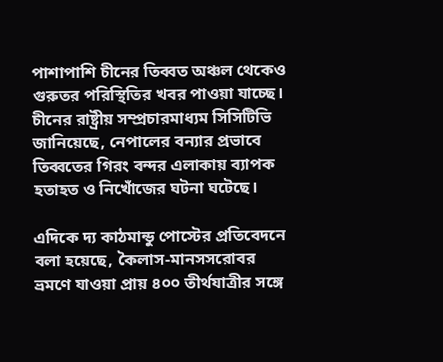পাশাপাশি চীনের তিব্বত অঞ্চল থেকেও গুরুতর পরিস্থিতির খবর পাওয়া যাচ্ছে। চীনের রাষ্ট্রীয় সম্প্রচারমাধ্যম সিসিটিভি জানিয়েছে, নেপালের বন্যার প্রভাবে তিব্বতের গিরং বন্দর এলাকায় ব্যাপক হতাহত ও নিখোঁজের ঘটনা ঘটেছে।

এদিকে দ্য কাঠমান্ডু পোস্টের প্রতিবেদনে বলা হয়েছে, কৈলাস-মানসসরোবর ভ্রমণে যাওয়া প্রায় ৪০০ তীর্থযাত্রীর সঙ্গে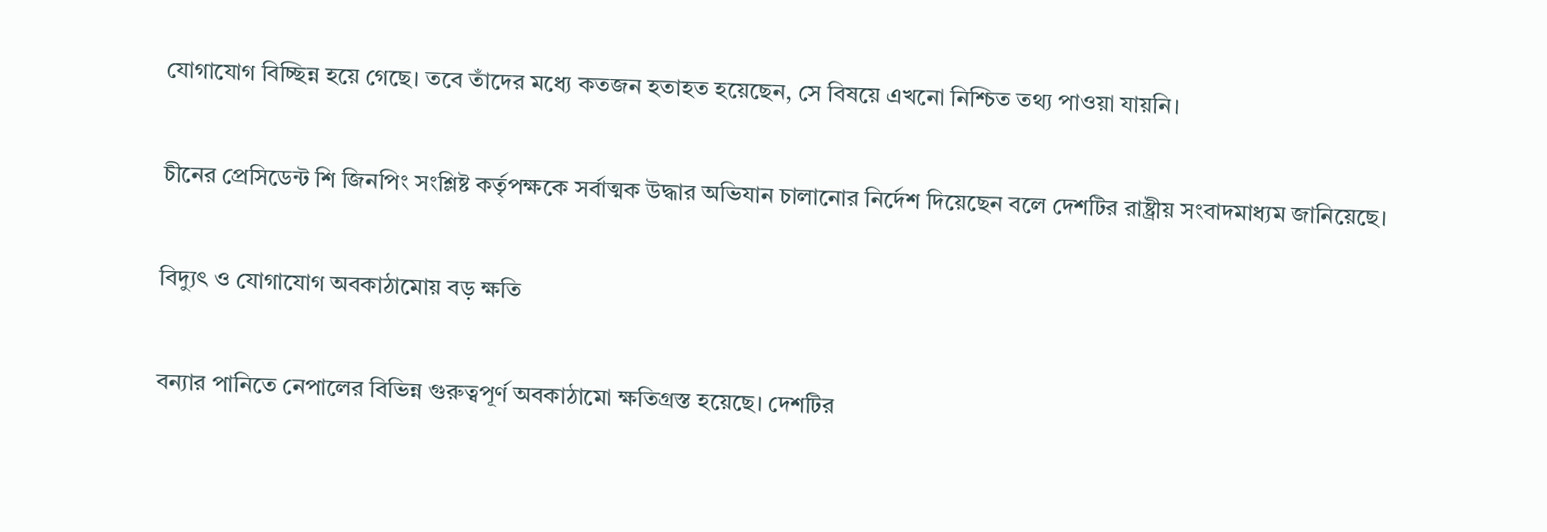যোগাযোগ বিচ্ছিন্ন হয়ে গেছে। তবে তাঁদের মধ্যে কতজন হতাহত হয়েছেন, সে বিষয়ে এখনো নিশ্চিত তথ্য পাওয়া যায়নি।

চীনের প্রেসিডেন্ট শি জিনপিং সংশ্লিষ্ট কর্তৃপক্ষকে সর্বাত্মক উদ্ধার অভিযান চালানোর নির্দেশ দিয়েছেন বলে দেশটির রাষ্ট্রীয় সংবাদমাধ্যম জানিয়েছে।

বিদ্যুৎ ও যোগাযোগ অবকাঠামোয় বড় ক্ষতি

বন্যার পানিতে নেপালের বিভিন্ন গুরুত্বপূর্ণ অবকাঠামো ক্ষতিগ্রস্ত হয়েছে। দেশটির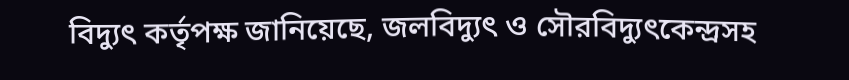বিদ্যুৎ কর্তৃপক্ষ জানিয়েছে, জলবিদ্যুৎ ও সৌরবিদ্যুৎকেন্দ্রসহ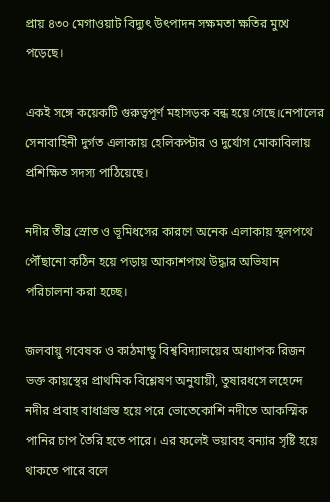প্রায় ৪৩০ মেগাওয়াট বিদ্যুৎ উৎপাদন সক্ষমতা ক্ষতির মুখে পড়েছে।

একই সঙ্গে কয়েকটি গুরুত্বপূর্ণ মহাসড়ক বন্ধ হয়ে গেছে।নেপালের সেনাবাহিনী দুর্গত এলাকায় হেলিকপ্টার ও দুর্যোগ মোকাবিলায় প্রশিক্ষিত সদস্য পাঠিয়েছে।

নদীর তীব্র স্রোত ও ভূমিধসের কারণে অনেক এলাকায় স্থলপথে পৌঁছানো কঠিন হয়ে পড়ায় আকাশপথে উদ্ধার অভিযান পরিচালনা করা হচ্ছে।

জলবায়ু গবেষক ও কাঠমান্ডু বিশ্ববিদ্যালয়ের অধ্যাপক রিজন ভক্ত কায়স্থের প্রাথমিক বিশ্লেষণ অনুযায়ী, তুষারধসে লহেন্দে নদীর প্রবাহ বাধাগ্রস্ত হয়ে পরে ভোতেকোশি নদীতে আকস্মিক পানির চাপ তৈরি হতে পারে। এর ফলেই ভয়াবহ বন্যার সৃষ্টি হয়ে থাকতে পারে বলে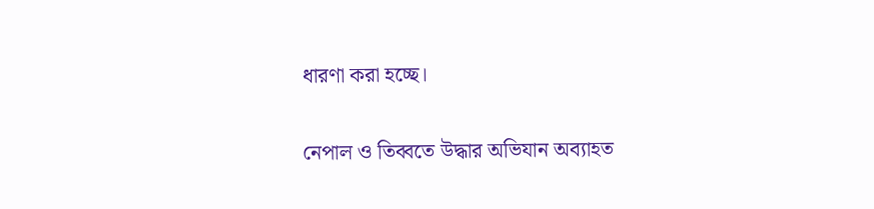ধারণা করা হচ্ছে।

নেপাল ও তিব্বতে উদ্ধার অভিযান অব্যাহত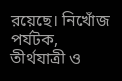রয়েছে। নিখোঁজ পর্যটক, তীর্থযাত্রী ও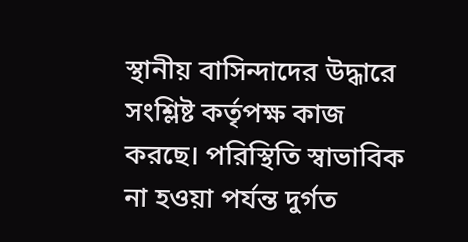স্থানীয় বাসিন্দাদের উদ্ধারে সংশ্লিষ্ট কর্তৃপক্ষ কাজ করছে। পরিস্থিতি স্বাভাবিক না হওয়া পর্যন্ত দুর্গত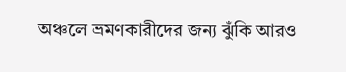অঞ্চলে ভ্রমণকারীদের জন্য ঝুঁকি আরও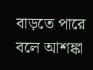বাড়তে পারে বলে আশঙ্কা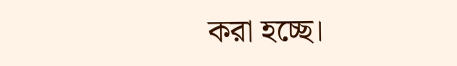করা হচ্ছে।